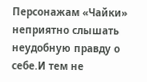Персонажам «Чайки» неприятно слышать неудобную правду о себе.И тем не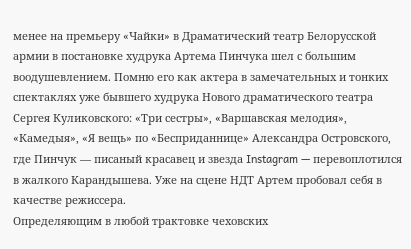менее на премьеру «Чайки» в Драматический театр Белорусской армии в постановке худрука Артема Пинчука шел с большим воодушевлением. Помню его как актера в замечательных и тонких спектаклях уже бывшего худрука Нового драматического театра Сергея Куликовского: «Три сестры», «Варшавская мелодия», «Камедыя», «Я вещь» по «Бесприданнице» Александра Островского, где Пинчук — писаный красавец и звезда Instagram — перевоплотился в жалкого Карандышева. Уже на сцене НДТ Артем пробовал себя в качестве режиссера.
Определяющим в любой трактовке чеховских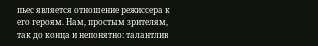пьес является отношение режиссера к его героям. Нам, простым зрителям, так до конца и непонятно: талантлив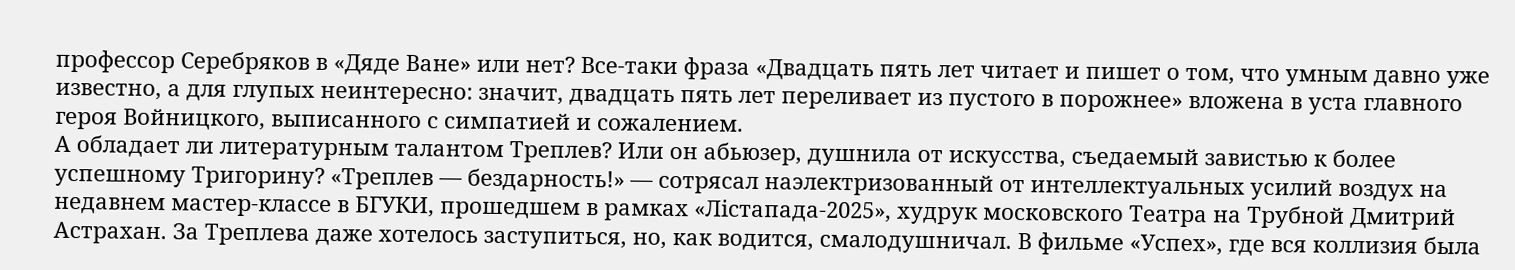профессор Серебряков в «Дяде Ване» или нет? Все‑таки фраза «Двадцать пять лет читает и пишет о том, что умным давно уже известно, а для глупых неинтересно: значит, двадцать пять лет переливает из пустого в порожнее» вложена в уста главного героя Войницкого, выписанного с симпатией и сожалением.
А обладает ли литературным талантом Треплев? Или он абьюзер, душнила от искусства, съедаемый завистью к более успешному Тригорину? «Треплев — бездарность!» — сотрясал наэлектризованный от интеллектуальных усилий воздух на недавнем мастер‑классе в БГУКИ, прошедшем в рамках «Лiстапада‑2025», худрук московского Театра на Трубной Дмитрий Астрахан. За Треплева даже хотелось заступиться, но, как водится, смалодушничал. В фильме «Успех», где вся коллизия была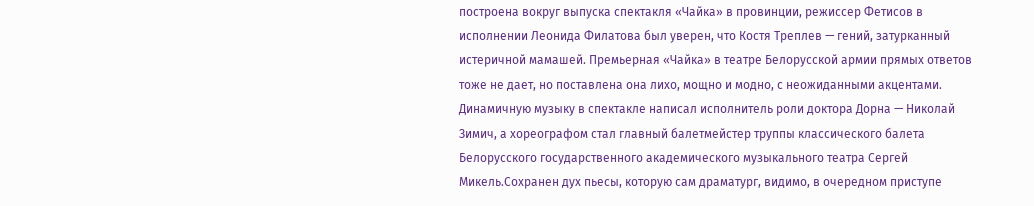построена вокруг выпуска спектакля «Чайка» в провинции, режиссер Фетисов в исполнении Леонида Филатова был уверен, что Костя Треплев — гений, затурканный истеричной мамашей. Премьерная «Чайка» в театре Белорусской армии прямых ответов тоже не дает, но поставлена она лихо, мощно и модно, с неожиданными акцентами.
Динамичную музыку в спектакле написал исполнитель роли доктора Дорна — Николай Зимич, а хореографом стал главный балетмейстер труппы классического балета Белорусского государственного академического музыкального театра Сергей Микель.Сохранен дух пьесы, которую сам драматург, видимо, в очередном приступе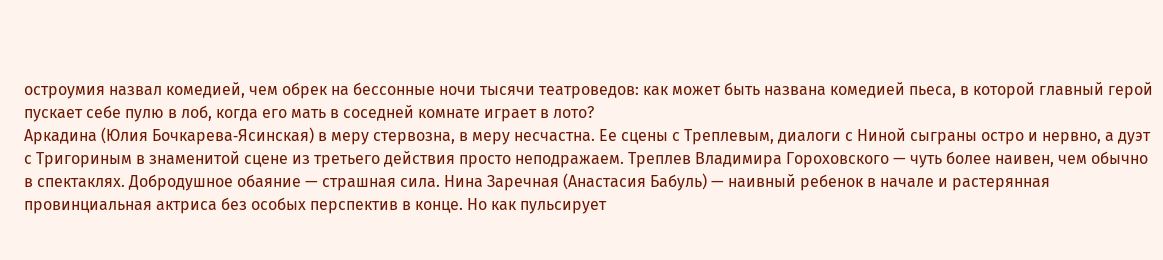остроумия назвал комедией, чем обрек на бессонные ночи тысячи театроведов: как может быть названа комедией пьеса, в которой главный герой пускает себе пулю в лоб, когда его мать в соседней комнате играет в лото?
Аркадина (Юлия Бочкарева‑Ясинская) в меру стервозна, в меру несчастна. Ее сцены с Треплевым, диалоги с Ниной сыграны остро и нервно, а дуэт с Тригориным в знаменитой сцене из третьего действия просто неподражаем. Треплев Владимира Гороховского — чуть более наивен, чем обычно в спектаклях. Добродушное обаяние — страшная сила. Нина Заречная (Анастасия Бабуль) — наивный ребенок в начале и растерянная провинциальная актриса без особых перспектив в конце. Но как пульсирует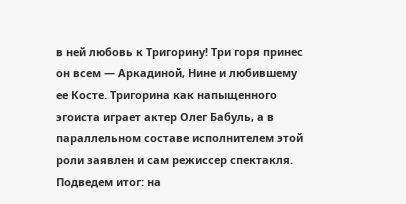в ней любовь к Тригорину! Три горя принес он всем — Аркадиной, Нине и любившему ее Косте. Тригорина как напыщенного эгоиста играет актер Олег Бабуль, а в параллельном составе исполнителем этой роли заявлен и сам режиссер спектакля.
Подведем итог: на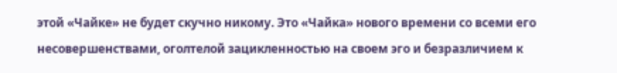этой «Чайке» не будет скучно никому. Это «Чайка» нового времени со всеми его несовершенствами, оголтелой зацикленностью на своем эго и безразличием к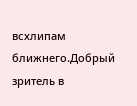всхлипам ближнего.Добрый зритель в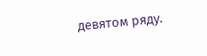девятом ряду.